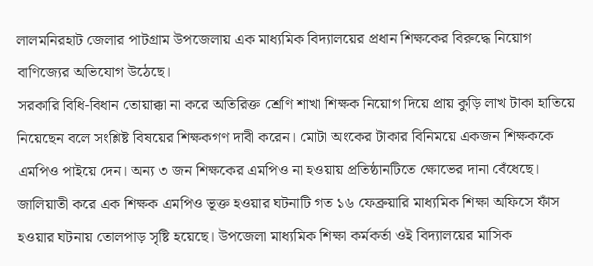লালমনিরহাট জেলার পাটগ্রাম উপজেলায় এক মাধ্যমিক বিদ্যালয়ের প্রধান শিক্ষকের বিরুদ্ধে নিয়োগ বাণিজ্যের অভিযোগ উঠেছে।
সরকারি বিধি-বিধান তোয়াক্কা না করে অতিরিক্ত শ্রেণি শাখা শিক্ষক নিয়োগ দিয়ে প্রায় কুড়ি লাখ টাকা হাতিয়ে নিয়েছেন বলে সংশ্লিষ্ট বিষয়ের শিক্ষকগণ দাবী করেন। মোটা অংকের টাকার বিনিময়ে একজন শিক্ষককে এমপিও পাইয়ে দেন। অন্য ৩ জন শিক্ষকের এমপিও না হওয়ায় প্রতিষ্ঠানটিতে ক্ষোভের দানা বেঁধেছে।
জালিয়াতী করে এক শিক্ষক এমপিও ভূক্ত হওয়ার ঘটনাটি গত ১৬ ফেব্রুয়ারি মাধ্যমিক শিক্ষা অফিসে ফাঁস হওয়ার ঘটনায় তোলপাড় সৃষ্টি হয়েছে। উপজেলা মাধ্যমিক শিক্ষা কর্মকর্তা ওই বিদ্যালয়ের মাসিক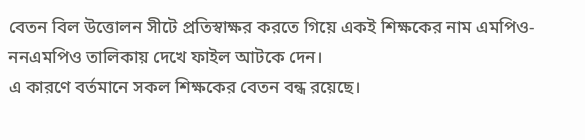বেতন বিল উত্তোলন সীটে প্রতিস্বাক্ষর করতে গিয়ে একই শিক্ষকের নাম এমপিও-ননএমপিও তালিকায় দেখে ফাইল আটকে দেন।
এ কারণে বর্তমানে সকল শিক্ষকের বেতন বন্ধ রয়েছে।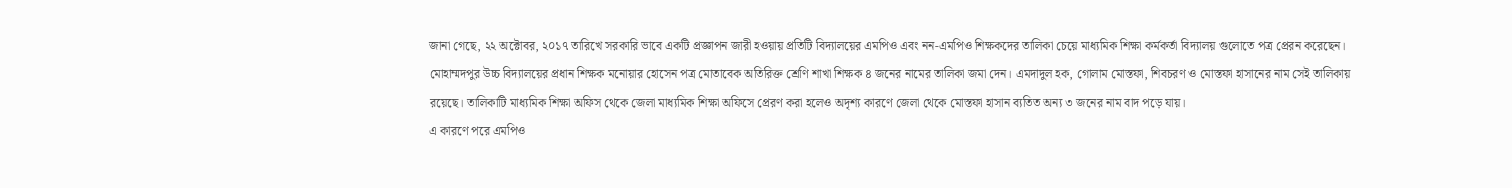জানা গেছে, ২২ অক্টোবর, ২০১৭ তারিখে সরকারি ভাবে একটি প্রজ্ঞাপন জারী হওয়ায় প্রতিটি বিদ্যালয়ের এমপিও এবং নন-এমপিও শিক্ষকদের তালিকা চেয়ে মাধ্যমিক শিক্ষা কর্মকর্তা বিদ্যালয় গুলোতে পত্র প্রেরন করেছেন।
মোহাম্মদপুর উচ্চ বিদ্যালয়ের প্রধান শিক্ষক মনোয়ার হোসেন পত্র মোতাবেক অতিরিক্ত শ্রেণি শাখা শিক্ষক ৪ জনের নামের তালিকা জমা দেন। এমদাদুল হক, গোলাম মোস্তফা, শিবচরণ ও মোস্তফা হাসানের নাম সেই তালিকায় রয়েছে। তালিকাটি মাধ্যমিক শিক্ষা অফিস থেকে জেলা মাধ্যমিক শিক্ষা অফিসে প্রেরণ করা হলেও অদৃশ্য কারণে জেলা থেকে মোস্তফা হাসান ব্যতিত অন্য ৩ জনের নাম বাদ পড়ে যায়।
এ কারণে পরে এমপিও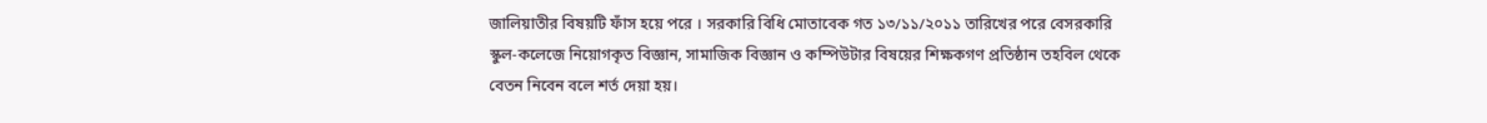জালিয়াতীর বিষয়টি ফাঁস হয়ে পরে । সরকারি বিধি মোতাবেক গত ১৩/১১/২০১১ তারিখের পরে বেসরকারি স্কুল-কলেজে নিয়োগকৃত বিজ্ঞান, সামাজিক বিজ্ঞান ও কম্পিউটার বিষয়ের শিক্ষকগণ প্রতিষ্ঠান তহবিল থেকে বেতন নিবেন বলে শর্ত দেয়া হয়।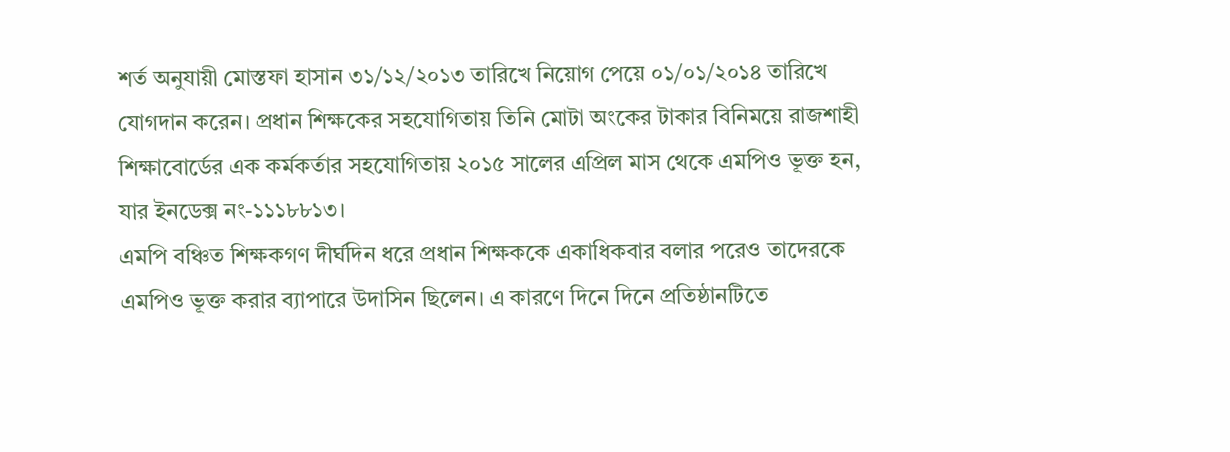শর্ত অনুযায়ী মোস্তফা হাসান ৩১/১২/২০১৩ তারিখে নিয়োগ পেয়ে ০১/০১/২০১৪ তারিখে যোগদান করেন। প্রধান শিক্ষকের সহযোগিতায় তিনি মোটা অংকের টাকার বিনিময়ে রাজশাহী শিক্ষাবোর্ডের এক কর্মকর্তার সহযোগিতায় ২০১৫ সালের এপ্রিল মাস থেকে এমপিও ভূক্ত হন, যার ইনডেক্স নং-১১১৮৮১৩।
এমপি বঞ্চিত শিক্ষকগণ দীর্ঘদিন ধরে প্রধান শিক্ষককে একাধিকবার বলার পরেও তাদেরকে এমপিও ভূক্ত করার ব্যাপারে উদাসিন ছিলেন। এ কারণে দিনে দিনে প্রতিষ্ঠানটিতে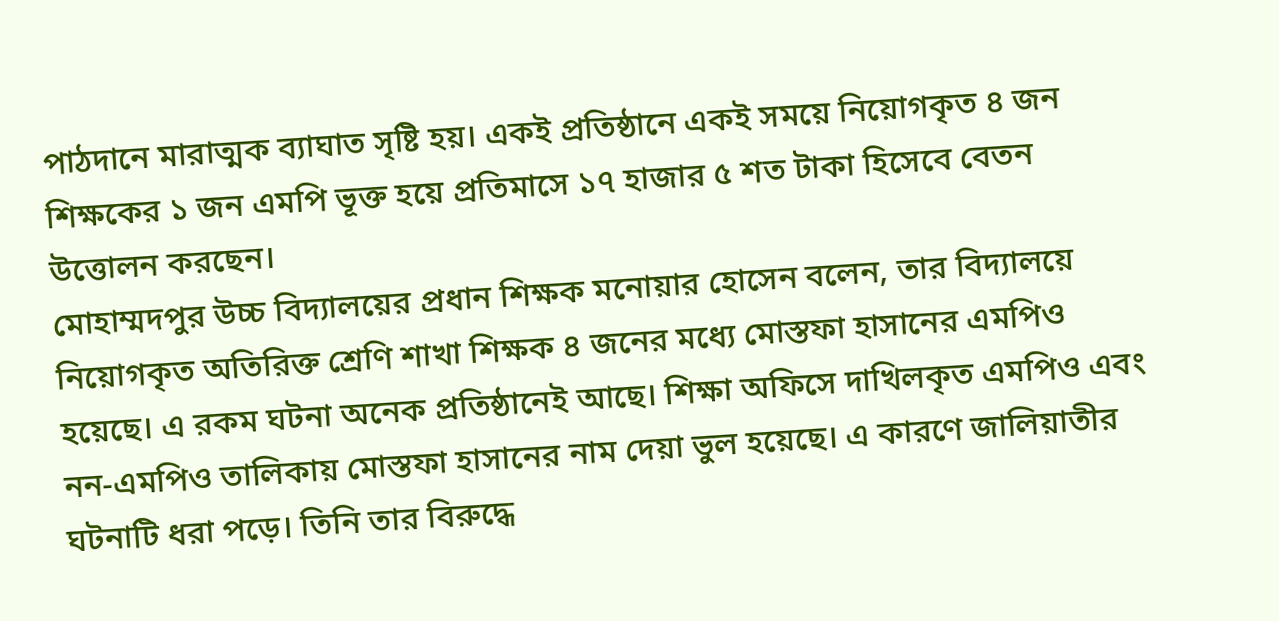পাঠদানে মারাত্মক ব্যাঘাত সৃষ্টি হয়। একই প্রতিষ্ঠানে একই সময়ে নিয়োগকৃত ৪ জন শিক্ষকের ১ জন এমপি ভূক্ত হয়ে প্রতিমাসে ১৭ হাজার ৫ শত টাকা হিসেবে বেতন উত্তোলন করছেন।
মোহাম্মদপুর উচ্চ বিদ্যালয়ের প্রধান শিক্ষক মনোয়ার হোসেন বলেন, তার বিদ্যালয়ে নিয়োগকৃত অতিরিক্ত শ্রেণি শাখা শিক্ষক ৪ জনের মধ্যে মোস্তফা হাসানের এমপিও হয়েছে। এ রকম ঘটনা অনেক প্রতিষ্ঠানেই আছে। শিক্ষা অফিসে দাখিলকৃত এমপিও এবং নন-এমপিও তালিকায় মোস্তফা হাসানের নাম দেয়া ভুল হয়েছে। এ কারণে জালিয়াতীর ঘটনাটি ধরা পড়ে। তিনি তার বিরুদ্ধে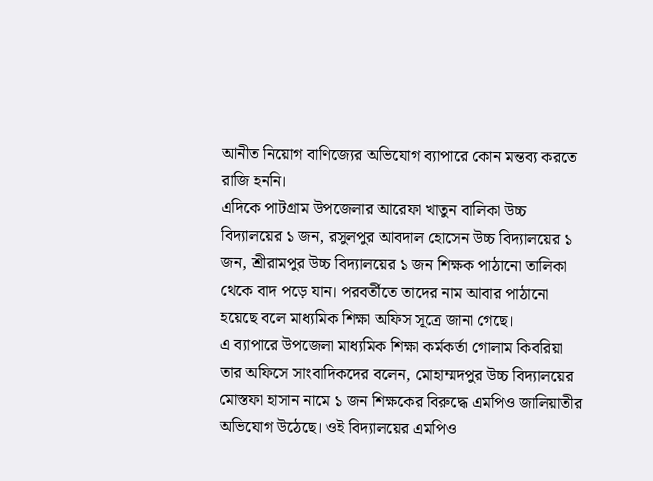আনীত নিয়োগ বাণিজ্যের অভিযোগ ব্যাপারে কোন মন্তব্য করতে রাজি হননি।
এদিকে পাটগ্রাম উপজেলার আরেফা খাতুন বালিকা উচ্চ বিদ্যালয়ের ১ জন, রসুলপুর আবদাল হোসেন উচ্চ বিদ্যালয়ের ১ জন, শ্রীরামপুর উচ্চ বিদ্যালয়ের ১ জন শিক্ষক পাঠানো তালিকা থেকে বাদ পড়ে যান। পরবর্তীতে তাদের নাম আবার পাঠানো হয়েছে বলে মাধ্যমিক শিক্ষা অফিস সূত্রে জানা গেছে।
এ ব্যাপারে উপজেলা মাধ্যমিক শিক্ষা কর্মকর্তা গোলাম কিবরিয়া তার অফিসে সাংবাদিকদের বলেন, মোহাম্মদপুর উচ্চ বিদ্যালয়ের মোস্তফা হাসান নামে ১ জন শিক্ষকের বিরুদ্ধে এমপিও জালিয়াতীর অভিযোগ উঠেছে। ওই বিদ্যালয়ের এমপিও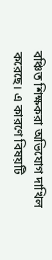বঞ্চিত শিক্ষকরা অভিযোগ দাখিল করেছে। এ কারণে বিষয়টি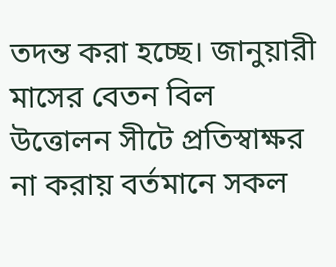তদন্ত করা হচ্ছে। জানুয়ারী মাসের বেতন বিল উত্তোলন সীটে প্রতিস্বাক্ষর না করায় বর্তমানে সকল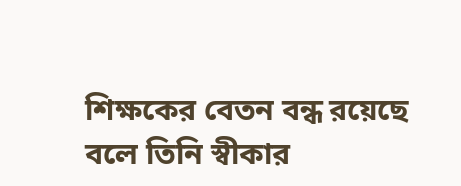শিক্ষকের বেতন বন্ধ রয়েছে বলে তিনি স্বীকার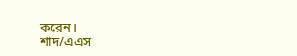করেন।
শাদ/এএস